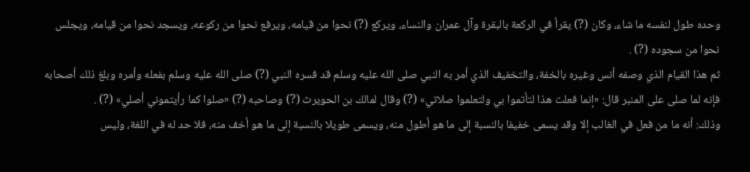وحده طول لنفسه ما شاء، وكان (?) يقرأ في الركعة بالبقرة وآل عمران والنساء، ويركع (?) نحوا من قيامه، ويرفع نحوا من ركوعه، ويسجد نحوا من قيامه، ويجلس نحوا من سجوده (?) .
ثم هذا القيام الذي وصفه أنس وغيره بالخفة، والتخفيف الذي أمر به النبي صلى الله عليه وسلم قد فسره النبي (?) صلى الله عليه وسلم بفعله وأمره وبلغ ذلك أصحابه فإنه لما صلى على المنبر قال: «إنما فعلت هذا لتأتموا بي ولتعلموا صلاتي» (?) وقال لمالك بن الحويرث (?) وصاحبه (?) «صلوا كما رأيتموني أصلي» (?) .
وذلك: أنه ما من فعل في الغالب إلا وقد يسمى خفيفا بالنسبة إلى ما هو أطول منه، ويسمى طويلا بالنسبة إلى ما هو أخف منه، فلا حد له في اللغة، وليس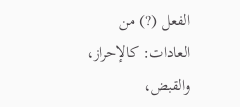الفعل (?) من العادات: كالإحراز، والقبض،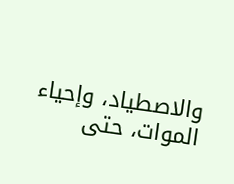والاصطياد، وإحياء الموات، حتى